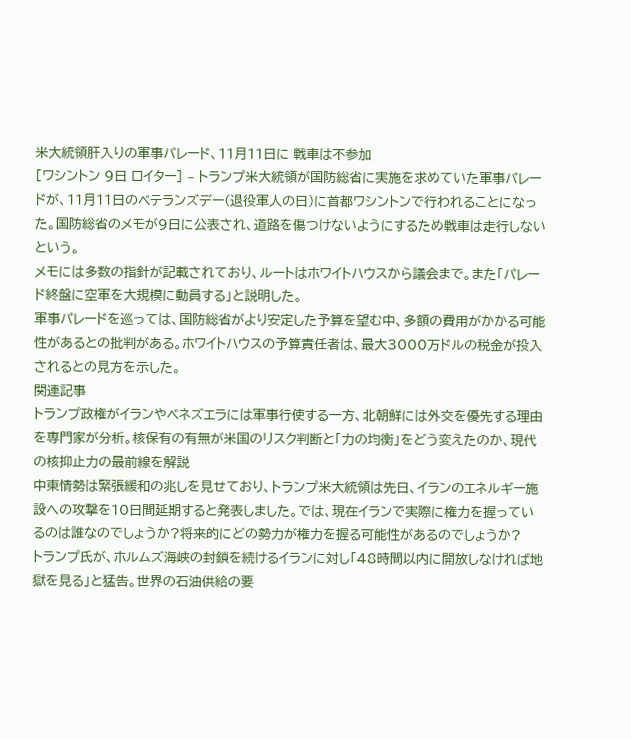米大統領肝入りの軍事パレード、11月11日に 戦車は不参加
[ワシントン 9日 ロイター] – トランプ米大統領が国防総省に実施を求めていた軍事パレードが、11月11日のベテランズデー(退役軍人の日)に首都ワシントンで行われることになった。国防総省のメモが9日に公表され、道路を傷つけないようにするため戦車は走行しないという。
メモには多数の指針が記載されており、ルートはホワイトハウスから議会まで。また「パレード終盤に空軍を大規模に動員する」と説明した。
軍事パレードを巡っては、国防総省がより安定した予算を望む中、多額の費用がかかる可能性があるとの批判がある。ホワイトハウスの予算責任者は、最大3000万ドルの税金が投入されるとの見方を示した。
関連記事
トランプ政権がイランやベネズエラには軍事行使する一方、北朝鮮には外交を優先する理由を専門家が分析。核保有の有無が米国のリスク判断と「力の均衡」をどう変えたのか、現代の核抑止力の最前線を解説
中東情勢は緊張緩和の兆しを見せており、トランプ米大統領は先日、イランのエネルギー施設への攻撃を10日間延期すると発表しました。では、現在イランで実際に権力を握っているのは誰なのでしょうか?将来的にどの勢力が権力を握る可能性があるのでしょうか?
トランプ氏が、ホルムズ海峡の封鎖を続けるイランに対し「48時間以内に開放しなければ地獄を見る」と猛告。世界の石油供給の要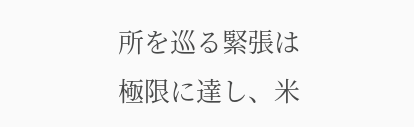所を巡る緊張は極限に達し、米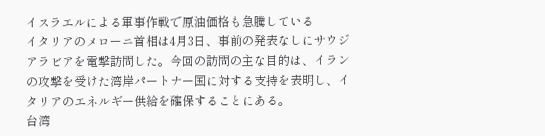イスラエルによる軍事作戦で原油価格も急騰している
イタリアのメローニ首相は4月3日、事前の発表なしにサウジアラビアを電撃訪問した。今回の訪問の主な目的は、イランの攻撃を受けた湾岸パートナー国に対する支持を表明し、イタリアのエネルギー供給を確保することにある。
台湾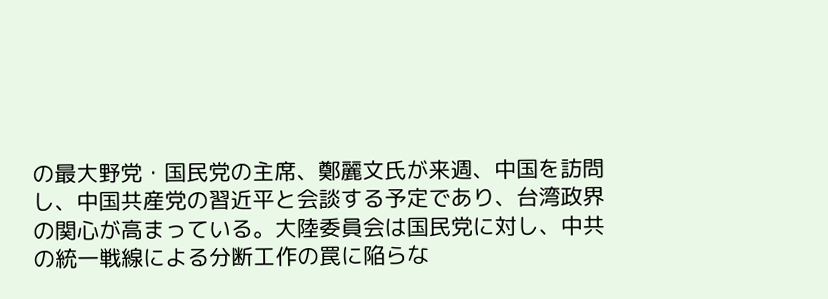の最大野党・国民党の主席、鄭麗文氏が来週、中国を訪問し、中国共産党の習近平と会談する予定であり、台湾政界の関心が高まっている。大陸委員会は国民党に対し、中共の統一戦線による分断工作の罠に陥らな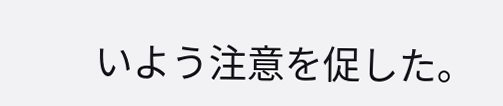いよう注意を促した。